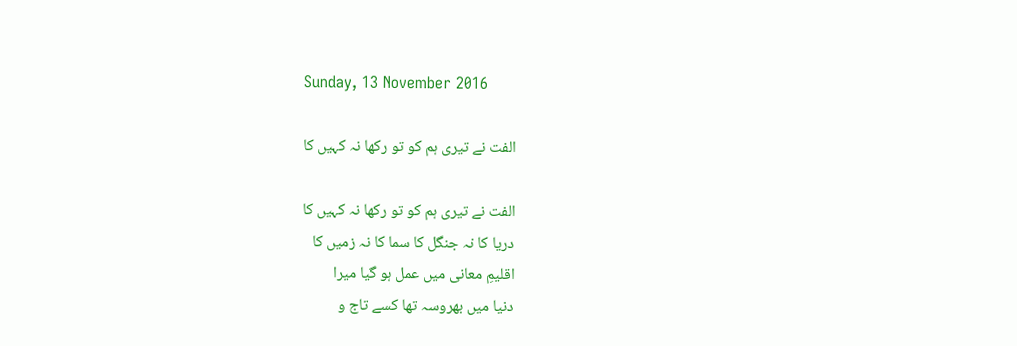Sunday, 13 November 2016

الفت نے تیری ہم کو تو رکھا نہ کہیں کا

الفت نے تیری ہم کو تو رکھا نہ کہیں کا
دریا کا نہ جنگل کا سما کا نہ زمیں کا
اقلیمِ معانی میں عمل ہو گیا میرا
دنیا میں بھروسہ تھا کسے تاج و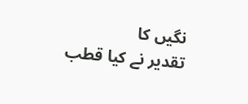نگیں کا
تقدیر نے کیا قطب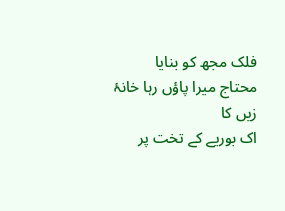فلک مجھ کو بنایا
محتاج میرا پاؤں رہا خانۂ زیں کا
اک بوریے کے تخت پر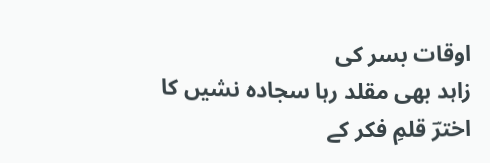اوقات بسر کی
زاہد بھی مقلد رہا سجادہ نشیں کا
اخترؔ قلمِ فکر کے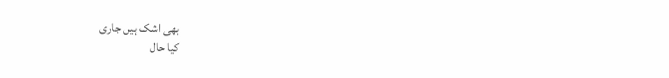بھی اشک ہیں جاری
کیا حال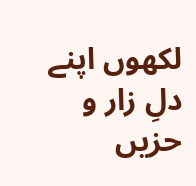لکھوں اپنے دلِ زار و حزیں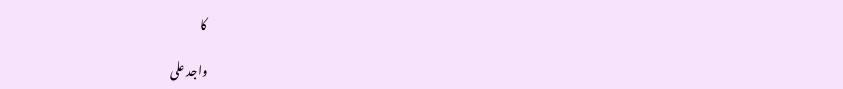کا

واجد علی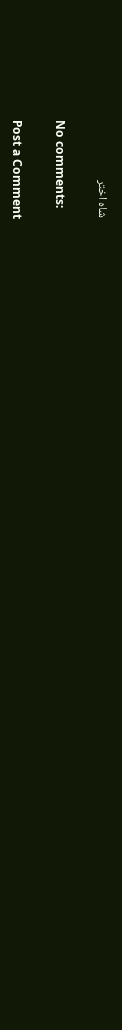شاہ اختر

No comments:

Post a Comment